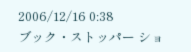2006/12/16 0:38
ブック・ストッパー ショ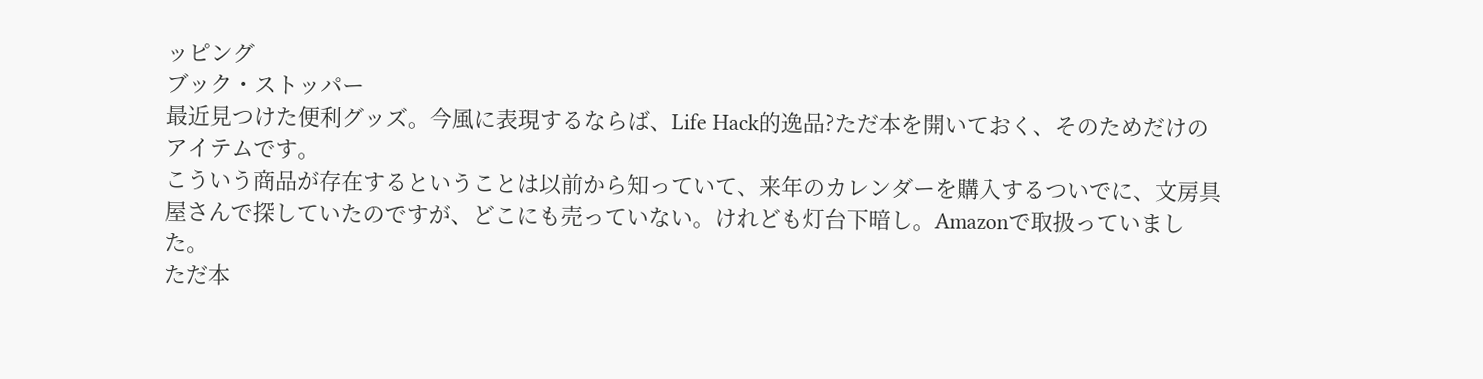ッピング
ブック・ストッパー
最近見つけた便利グッズ。今風に表現するならば、Life Hack的逸品?ただ本を開いておく、そのためだけのアイテムです。
こういう商品が存在するということは以前から知っていて、来年のカレンダーを購入するついでに、文房具屋さんで探していたのですが、どこにも売っていない。けれども灯台下暗し。Amazonで取扱っていました。
ただ本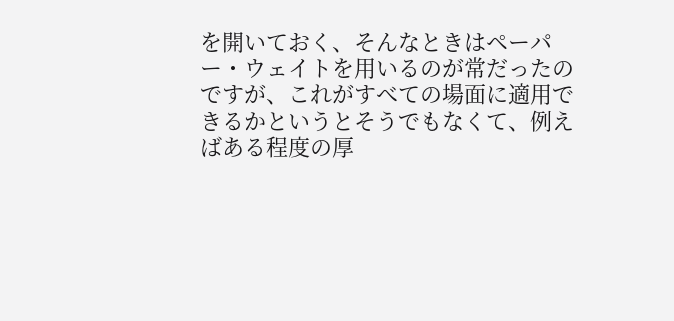を開いておく、そんなときはペーパー・ウェイトを用いるのが常だったのですが、これがすべての場面に適用できるかというとそうでもなくて、例えばある程度の厚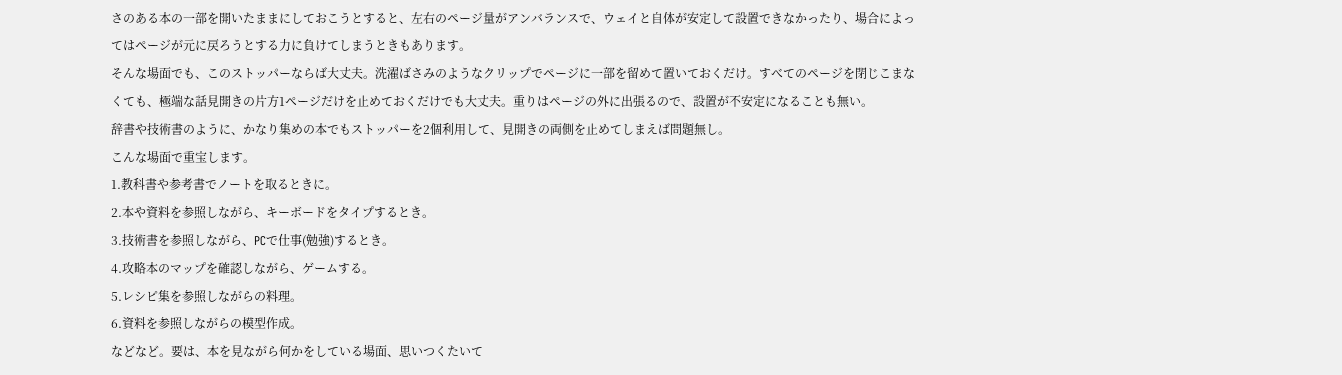さのある本の一部を開いたままにしておこうとすると、左右のページ量がアンバランスで、ウェイと自体が安定して設置できなかったり、場合によってはページが元に戻ろうとする力に負けてしまうときもあります。
そんな場面でも、このストッパーならば大丈夫。洗濯ばさみのようなクリップでページに一部を留めて置いておくだけ。すべてのページを閉じこまなくても、極端な話見開きの片方1ページだけを止めておくだけでも大丈夫。重りはページの外に出張るので、設置が不安定になることも無い。
辞書や技術書のように、かなり集めの本でもストッパーを2個利用して、見開きの両側を止めてしまえば問題無し。
こんな場面で重宝します。
1.教科書や参考書でノートを取るときに。
2.本や資料を参照しながら、キーボードをタイプするとき。
3.技術書を参照しながら、PCで仕事(勉強)するとき。
4.攻略本のマップを確認しながら、ゲームする。
5.レシピ集を参照しながらの料理。
6.資料を参照しながらの模型作成。
などなど。要は、本を見ながら何かをしている場面、思いつくたいて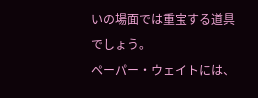いの場面では重宝する道具でしょう。
ペーパー・ウェイトには、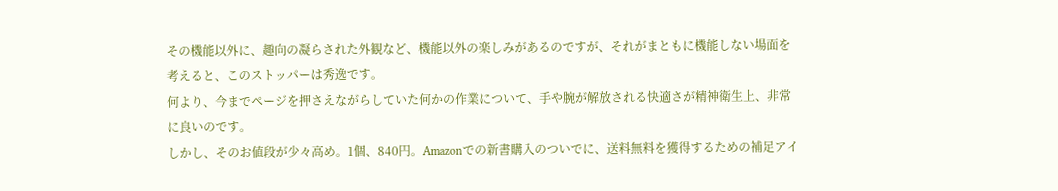その機能以外に、趣向の凝らされた外観など、機能以外の楽しみがあるのですが、それがまともに機能しない場面を考えると、このストッパーは秀逸です。
何より、今までページを押さえながらしていた何かの作業について、手や腕が解放される快適さが精神衛生上、非常に良いのです。
しかし、そのお値段が少々高め。1個、840円。Amazonでの新書購入のついでに、送料無料を獲得するための補足アイ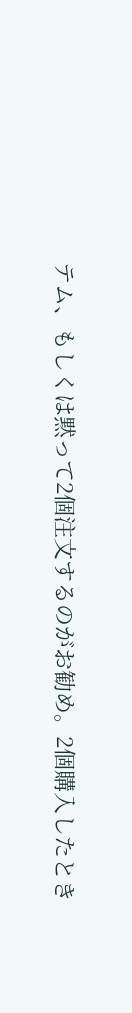テム、もしくは黙って2個注文するのがお勧め。2個購入したとき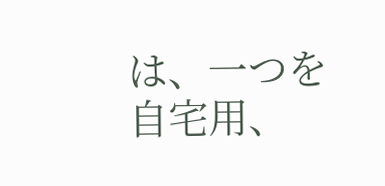は、一つを自宅用、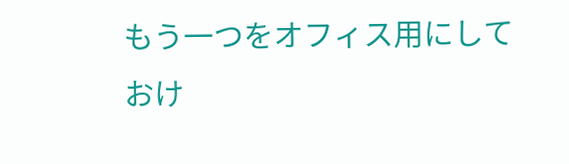もう一つをオフィス用にしておけ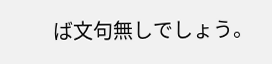ば文句無しでしょう。